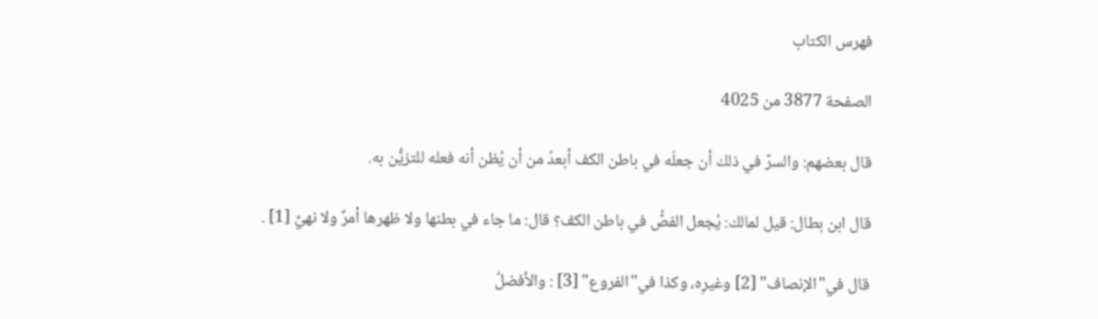فهرس الكتاب

الصفحة 3877 من 4025

قال بعضهم: والسرّ في ذلك أن جعلَه في باطن الكف أبعدُ من أن يُظن أنه فعله للتزيُّن به.

قال ابن بطال: قيل لمالك: يُجعل الفصُّ في باطن الكف؟ قال: ما جاء في بطنها ولا ظهرها أمرٌ ولا نهيٌ [1] .

قال في"الإنصاف" [2] وغيرِه، وكذا في"الفروع" [3] : والأفضلُ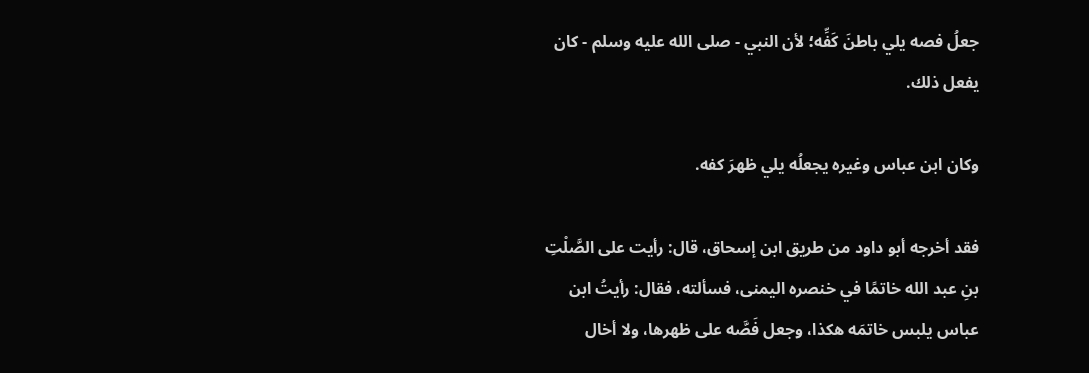جعلُ فصه يلي باطنَ كَفِّه؛ لأن النبي - صلى الله عليه وسلم - كان يفعل ذلك.

وكان ابن عباس وغيره يجعلُه يلي ظهرَ كفه.

فقد أخرجه أبو داود من طريق ابن إسحاق، قال: رأيت على الصَّلْتِ بنِ عبد الله خاتمًا في خنصره اليمنى، فسألته، فقال: رأيتُ ابن عباس يلبس خاتمَه هكذا، وجعل فَصَّه على ظهرها، ولا أخال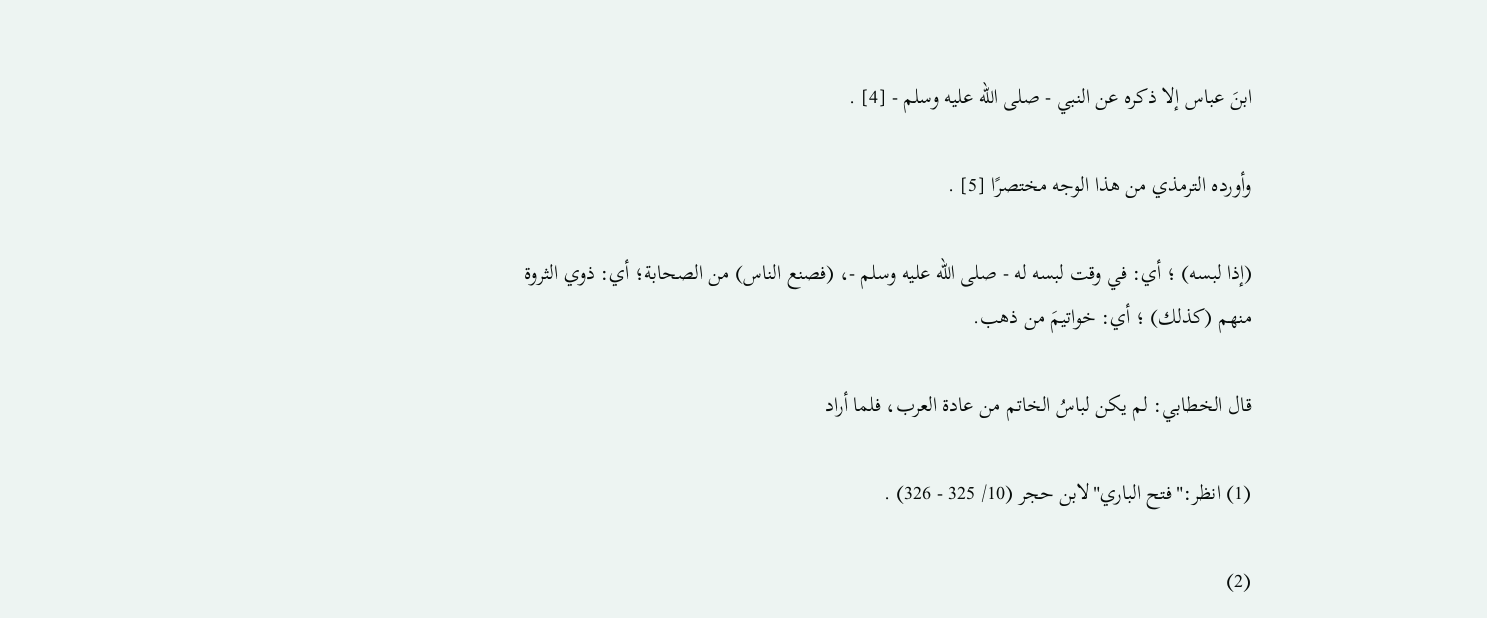ابنَ عباس إلا ذكره عن النبي - صلى الله عليه وسلم - [4] .

وأورده الترمذي من هذا الوجه مختصرًا [5] .

(إذا لبسه) ؛ أي: في وقت لبسه له - صلى الله عليه وسلم -، (فصنع الناس) من الصحابة؛ أي: ذوي الثروة منهم (كذلك) ؛ أي: خواتيمَ من ذهب.

قال الخطابي: لم يكن لباسُ الخاتم من عادة العرب، فلما أراد

(1) انظر:"فتح الباري"لابن حجر (10/ 325 - 326) .

(2)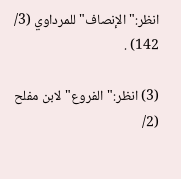انظر:"الإنصاف"للمرداوي (3/ 142) .

(3) انظر:"الفروع"لابن مفلح (2/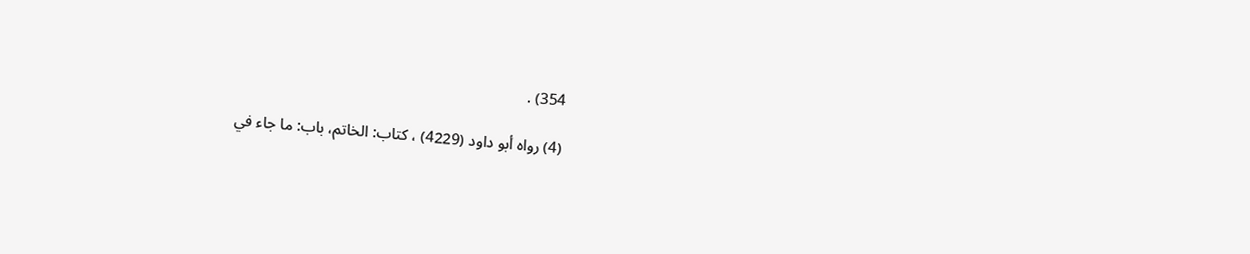354) .

(4) رواه أبو داود (4229) ، كتاب: الخاتم، باب: ما جاء في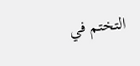التختم في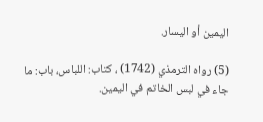اليمين أو اليسار.

(5) رواه الترمذي (1742) ، كتاب: اللباس، باب: ما جاء في لبس الخاتم في اليمين.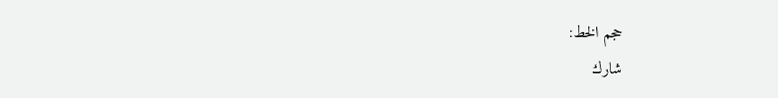حجم الخط:
شارك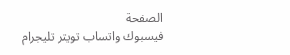الصفحة
فيسبوك واتساب تويتر تليجرام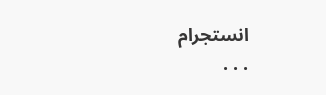انستجرام
. . .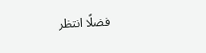فضلًا انتظر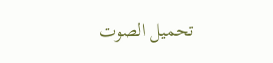تحميل الصوت